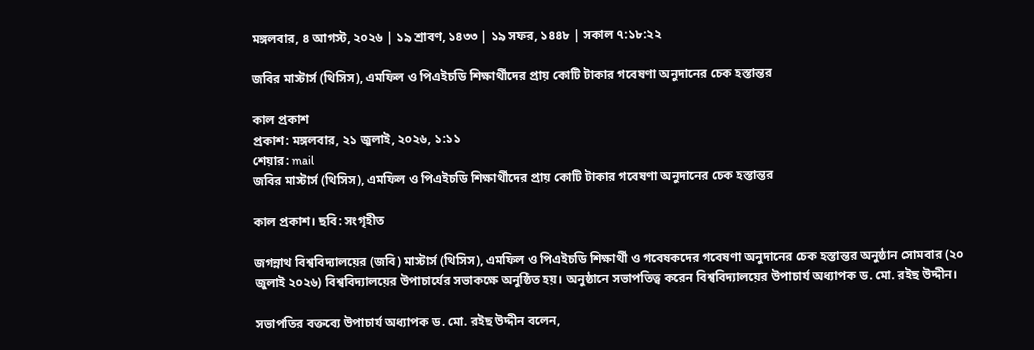মঙ্গলবার, ৪ আগস্ট, ২০২৬ | ১৯ শ্রাবণ, ১৪৩৩ | ১৯ সফর, ১৪৪৮ | সকাল ৭:১৮:২২

জবির মাস্টার্স (থিসিস), এমফিল ও পিএইচডি শিক্ষার্থীদের প্রায় কোটি টাকার গবেষণা অনুদানের চেক হস্তান্তর

কাল প্রকাশ
প্রকাশ: মঙ্গলবার, ২১ জুলাই, ২০২৬, ১:১১
শেয়ার: mail
জবির মাস্টার্স (থিসিস), এমফিল ও পিএইচডি শিক্ষার্থীদের প্রায় কোটি টাকার গবেষণা অনুদানের চেক হস্তান্তর

কাল প্রকাশ। ছবি: সংগৃহীত

জগন্নাথ বিশ্ববিদ্যালয়ের (জবি) মাস্টার্স (থিসিস), এমফিল ও পিএইচডি শিক্ষার্থী ও গবেষকদের গবেষণা অনুদানের চেক হস্তান্তর অনুষ্ঠান সোমবার (২০ জুলাই ২০২৬) বিশ্ববিদ্যালয়ের উপাচার্যের সভাকক্ষে অনুষ্ঠিত হয়। অনুষ্ঠানে সভাপতিত্ব করেন বিশ্ববিদ্যালয়ের উপাচার্য অধ্যাপক ড. মো. রইছ উদ্দীন।

সভাপতির বক্তব্যে উপাচার্য অধ্যাপক ড. মো. রইছ উদ্দীন বলেন,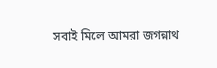সবাই মিলে আমরা জগন্নাথ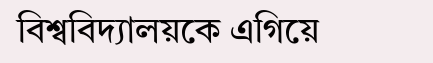বিশ্ববিদ্যালয়কে এগিয়ে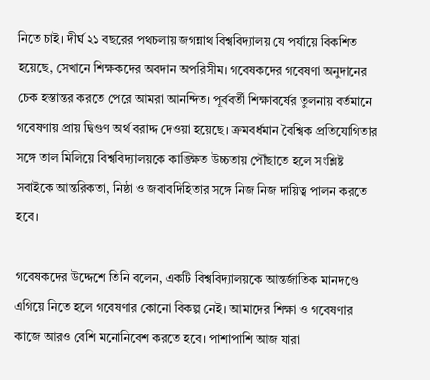নিতে চাই। দীর্ঘ ২১ বছরের পথচলায় জগন্নাথ বিশ্ববিদ্যালয় যে পর্যায়ে বিকশিত হয়েছে, সেখানে শিক্ষকদের অবদান অপরিসীম। গবেষকদের গবেষণা অনুদানের চেক হস্তান্তর করতে পেরে আমরা আনন্দিত। পূর্ববর্তী শিক্ষাবর্ষের তুলনায় বর্তমানে গবেষণায় প্রায় দ্বিগুণ অর্থ বরাদ্দ দেওয়া হয়েছে। ক্রমবর্ধমান বৈশ্বিক প্রতিযোগিতার সঙ্গে তাল মিলিয়ে বিশ্ববিদ্যালয়কে কাঙ্ক্ষিত উচ্চতায় পৌঁছাতে হলে সংশ্লিষ্ট সবাইকে আন্তরিকতা, নিষ্ঠা ও জবাবদিহিতার সঙ্গে নিজ নিজ দায়িত্ব পালন করতে হবে।

গবেষকদের উদ্দেশে তিনি বলেন, একটি বিশ্ববিদ্যালয়কে আন্তর্জাতিক মানদণ্ডে এগিয়ে নিতে হলে গবেষণার কোনো বিকল্প নেই। আমাদের শিক্ষা ও গবেষণার কাজে আরও বেশি মনোনিবেশ করতে হবে। পাশাপাশি আজ যারা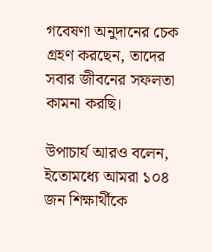গবেষণা অনুদানের চেক গ্রহণ করছেন, তাদের সবার জীবনের সফলতা কামনা করছি।

উপাচার্য আরও বলেন, ইতোমধ্যে আমরা ১০৪ জন শিক্ষার্থীকে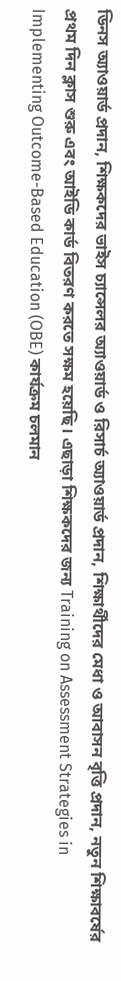ডিনস অ্যাওয়ার্ড প্রদান, শিক্ষকদের ভাইস চ্যান্সেলর অ্যাওয়ার্ড ও রিসার্চ অ্যাওয়ার্ড প্রদান, শিক্ষার্থীদের মেধা ও আবাসন বৃত্তি প্রদান, নতুন শিক্ষাবর্ষের প্রথম দিন ক্লাস শুরু এবং আইডি কার্ড বিতরণ করতে সক্ষম হয়েছি। এছাড়া শিক্ষকদের জন্য Training on Assessment Strategies in Implementing Outcome-Based Education (OBE) কার্যক্রম চলমান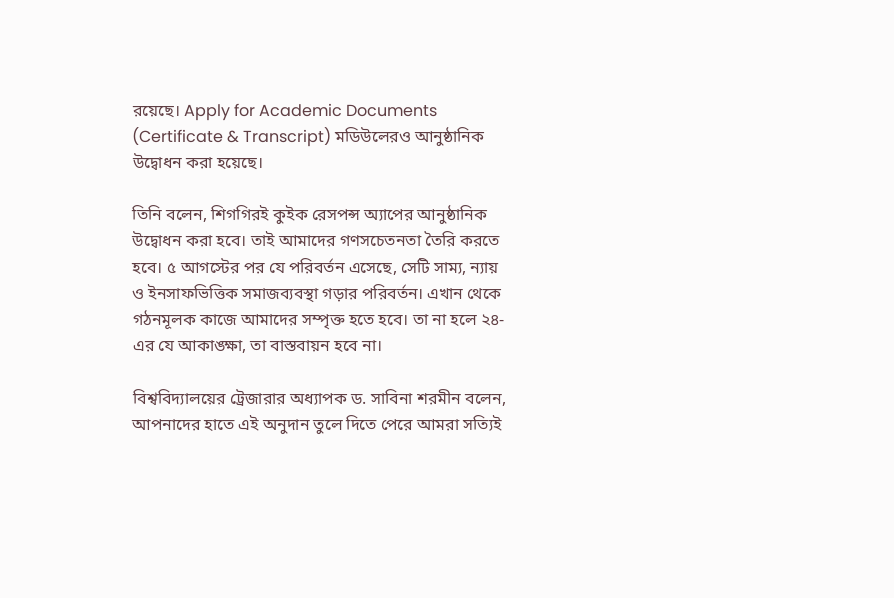রয়েছে। Apply for Academic Documents (Certificate & Transcript) মডিউলেরও আনুষ্ঠানিক উদ্বোধন করা হয়েছে।

তিনি বলেন, শিগগিরই কুইক রেসপন্স অ্যাপের আনুষ্ঠানিক উদ্বোধন করা হবে। তাই আমাদের গণসচেতনতা তৈরি করতে হবে। ৫ আগস্টের পর যে পরিবর্তন এসেছে, সেটি সাম্য, ন্যায় ও ইনসাফভিত্তিক সমাজব্যবস্থা গড়ার পরিবর্তন। এখান থেকে গঠনমূলক কাজে আমাদের সম্পৃক্ত হতে হবে। তা না হলে ২৪-এর যে আকাঙ্ক্ষা, তা বাস্তবায়ন হবে না।

বিশ্ববিদ্যালয়ের ট্রেজারার অধ্যাপক ড. সাবিনা শরমীন বলেন, আপনাদের হাতে এই অনুদান তুলে দিতে পেরে আমরা সত্যিই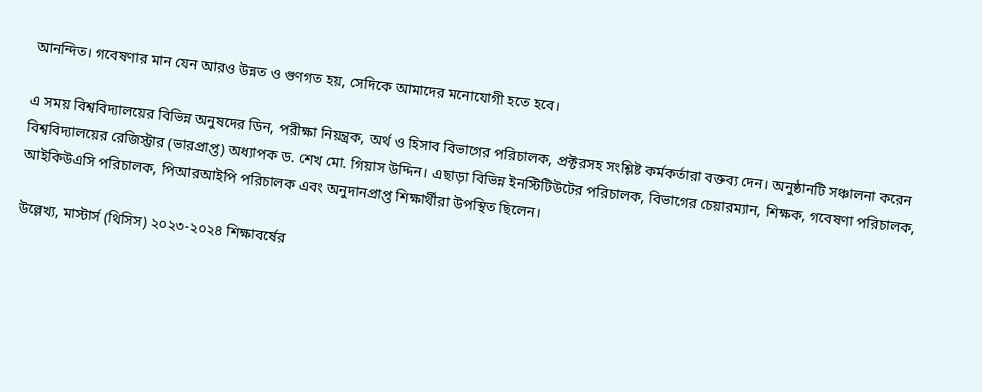আনন্দিত। গবেষণার মান যেন আরও উন্নত ও গুণগত হয়, সেদিকে আমাদের মনোযোগী হতে হবে।

এ সময় বিশ্ববিদ্যালয়ের বিভিন্ন অনুষদের ডিন, পরীক্ষা নিয়ন্ত্রক, অর্থ ও হিসাব বিভাগের পরিচালক, প্রক্টরসহ সংশ্লিষ্ট কর্মকর্তারা বক্তব্য দেন। অনুষ্ঠানটি সঞ্চালনা করেন বিশ্ববিদ্যালয়ের রেজিস্ট্রার (ভারপ্রাপ্ত) অধ্যাপক ড. শেখ মো. গিয়াস উদ্দিন। এছাড়া বিভিন্ন ইনস্টিটিউটের পরিচালক, বিভাগের চেয়ারম্যান, শিক্ষক, গবেষণা পরিচালক, আইকিউএসি পরিচালক, পিআরআইপি পরিচালক এবং অনুদানপ্রাপ্ত শিক্ষার্থীরা উপস্থিত ছিলেন।

উল্লেখ্য, মাস্টার্স (থিসিস) ২০২৩-২০২৪ শিক্ষাবর্ষের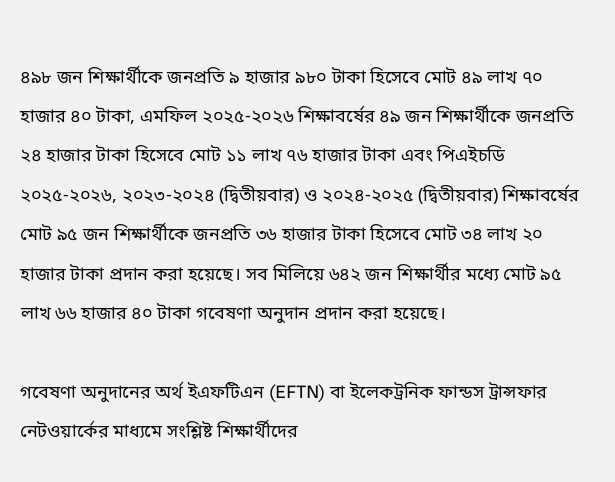৪৯৮ জন শিক্ষার্থীকে জনপ্রতি ৯ হাজার ৯৮০ টাকা হিসেবে মোট ৪৯ লাখ ৭০ হাজার ৪০ টাকা, এমফিল ২০২৫-২০২৬ শিক্ষাবর্ষের ৪৯ জন শিক্ষার্থীকে জনপ্রতি ২৪ হাজার টাকা হিসেবে মোট ১১ লাখ ৭৬ হাজার টাকা এবং পিএইচডি ২০২৫-২০২৬, ২০২৩-২০২৪ (দ্বিতীয়বার) ও ২০২৪-২০২৫ (দ্বিতীয়বার) শিক্ষাবর্ষের মোট ৯৫ জন শিক্ষার্থীকে জনপ্রতি ৩৬ হাজার টাকা হিসেবে মোট ৩৪ লাখ ২০ হাজার টাকা প্রদান করা হয়েছে। সব মিলিয়ে ৬৪২ জন শিক্ষার্থীর মধ্যে মোট ৯৫ লাখ ৬৬ হাজার ৪০ টাকা গবেষণা অনুদান প্রদান করা হয়েছে।

গবেষণা অনুদানের অর্থ ইএফটিএন (EFTN) বা ইলেকট্রনিক ফান্ডস ট্রান্সফার নেটওয়ার্কের মাধ্যমে সংশ্লিষ্ট শিক্ষার্থীদের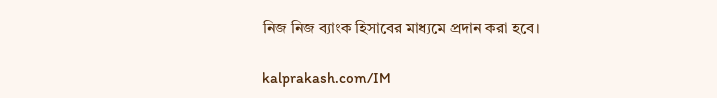নিজ নিজ ব্যাংক হিসাবের মাধ্যমে প্রদান করা হবে।

kalprakash.com/IM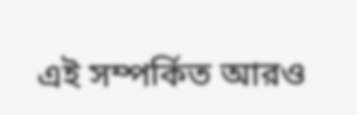এই সম্পর্কিত আরও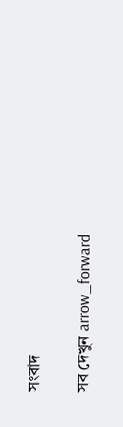সংবাদ

সব দেখুন arrow_forward